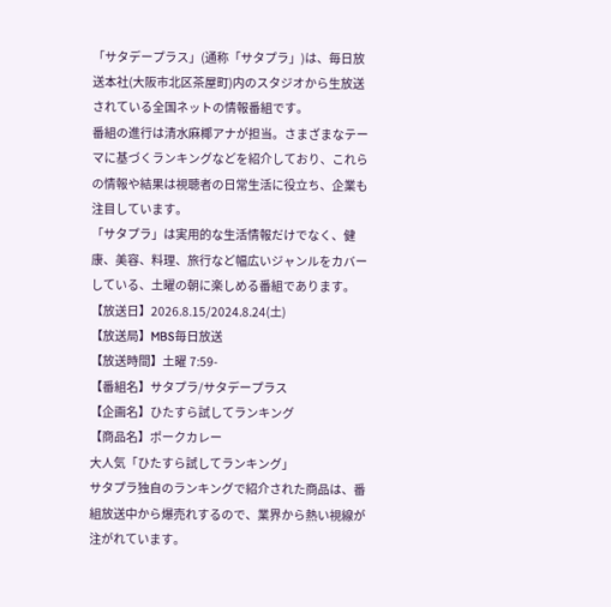「サタデープラス」(通称「サタプラ」)は、毎日放送本社(大阪市北区茶屋町)内のスタジオから生放送されている全国ネットの情報番組です。
番組の進行は清水麻椰アナが担当。さまざまなテーマに基づくランキングなどを紹介しており、これらの情報や結果は視聴者の日常生活に役立ち、企業も注目しています。
「サタプラ」は実用的な生活情報だけでなく、健康、美容、料理、旅行など幅広いジャンルをカバーしている、土曜の朝に楽しめる番組であります。
【放送日】2026.8.15/2024.8.24(土)
【放送局】MBS毎日放送
【放送時間】土曜 7:59-
【番組名】サタプラ/サタデープラス
【企画名】ひたすら試してランキング
【商品名】ポークカレー
大人気「ひたすら試してランキング」
サタプラ独自のランキングで紹介された商品は、番組放送中から爆売れするので、業界から熱い視線が注がれています。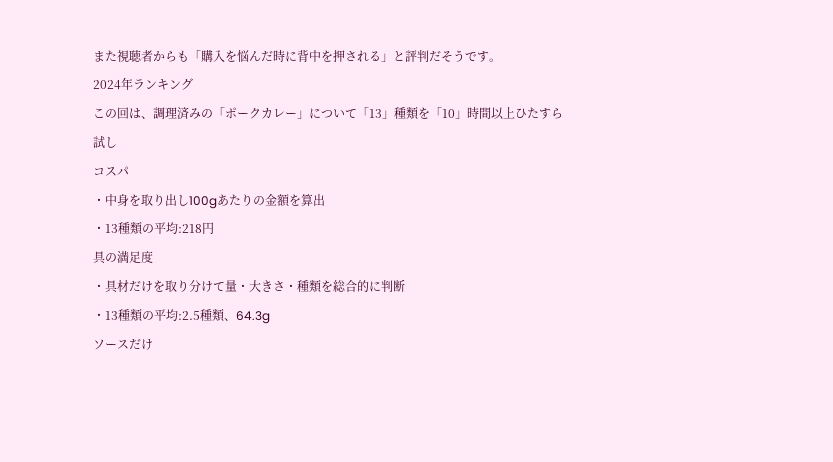また視聴者からも「購入を悩んだ時に背中を押される」と評判だそうです。
2024年ランキング
この回は、調理済みの「ポークカレー」について「13」種類を「10」時間以上ひたすら試し
コスパ
・中身を取り出し100gあたりの金額を算出
・13種類の平均:218円
具の満足度
・具材だけを取り分けて量・大きさ・種類を総合的に判断
・13種類の平均:2.5種類、64.3g
ソースだけ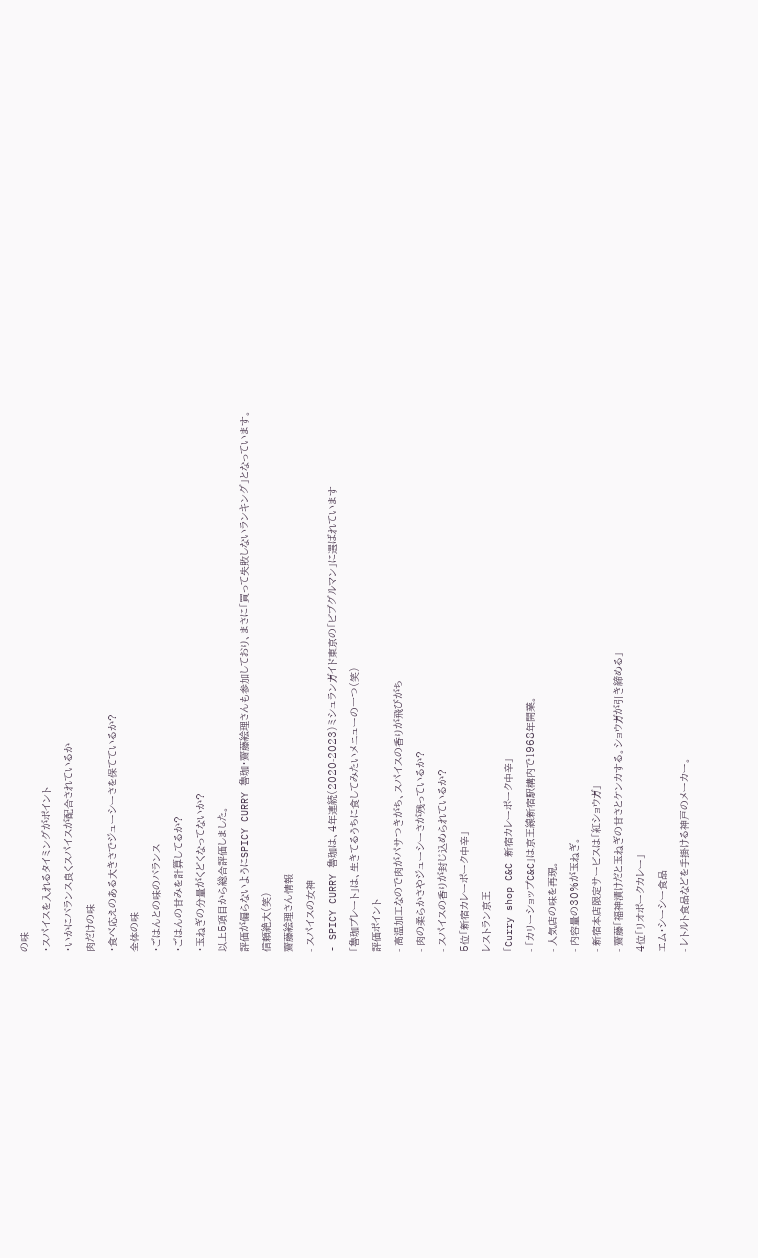の味
・スパイスを入れるタイミングがポイント
・いかにバランス良くスパイスが配合されているか
肉だけの味
・食べ応えのある大きさでジューシーさを保てているか?
全体の味
・ごはんとの味のバランス
・ごはんの甘みを計算してるか?
・玉ねぎの分量がくどくなってないか?
以上5項目から総合評価しました。
評価が偏らないようにSPICY CURRY 魯珈・齋藤絵理さんも参加しており、まさに「買って失敗しないランキング」となっています。
信頼絶大(笑)
齋藤絵理さん情報
- スパイスの女神
- SPICY CURRY 魯珈は、4年連続(2020-2023)ミシュランガイド東京の「ビブグルマン」に選ばれています
「魯珈プレート」は、生きてるうちに食してみたいメニューの一つ(笑)
評価ポイント
- 高温加工なので肉がパサつきがち、スパイスの香りが飛びがち
- 肉の柔らかさやジューシーさが残っているか?
- スパイスの香りが封じ込められているか?
5位「新宿カレーポーク中辛」
レストラン京王
「Curry shop C&C 新宿カレーポーク中辛」
- 「カリーショップC&C」は京王線新宿駅構内で1968年開業。
- 人気店の味を再現。
- 内容量の30%が玉ねぎ。
- 新宿本店限定サービスは「紅ショウガ」
- 齋藤「福神漬けだと玉ねぎの甘さとケンカする。ショウガが引き締める」
4位「リオポークカレー」
エム・シーシー食品
- レトルト食品などを手掛ける神戸のメーカー。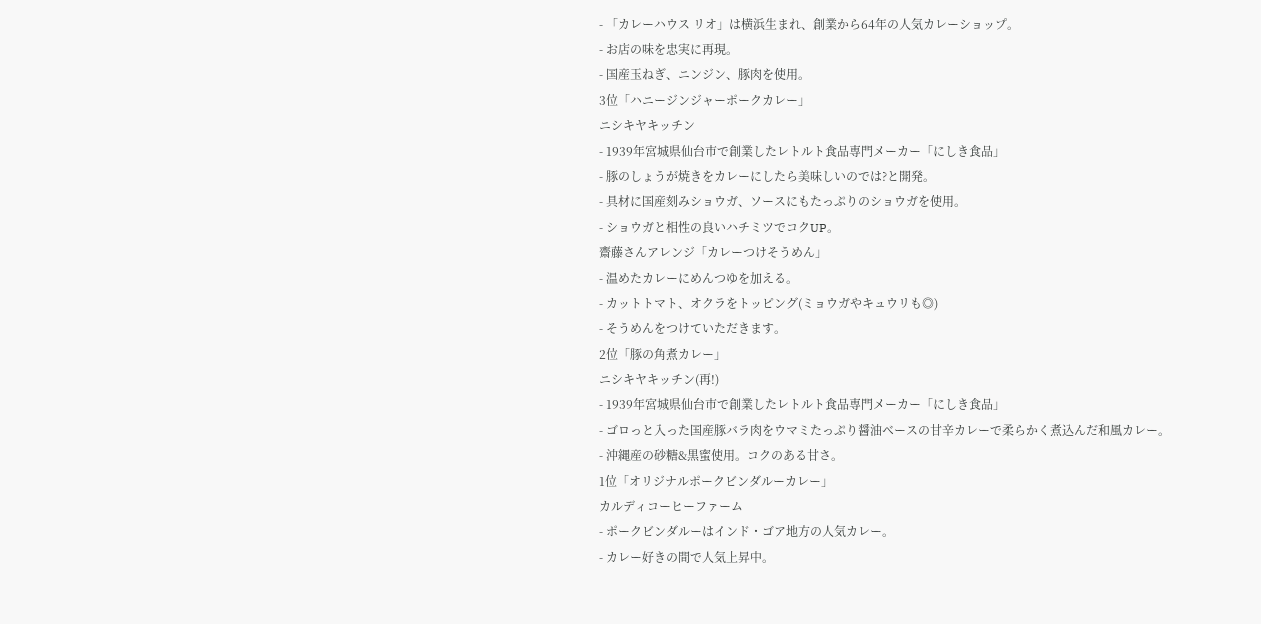- 「カレーハウス リオ」は横浜生まれ、創業から64年の人気カレーショップ。
- お店の味を忠実に再現。
- 国産玉ねぎ、ニンジン、豚肉を使用。
3位「ハニージンジャーポークカレー」
ニシキヤキッチン
- 1939年宮城県仙台市で創業したレトルト食品専門メーカー「にしき食品」
- 豚のしょうが焼きをカレーにしたら美味しいのでは?と開発。
- 具材に国産刻みショウガ、ソースにもたっぷりのショウガを使用。
- ショウガと相性の良いハチミツでコクUP。
齋藤さんアレンジ「カレーつけそうめん」
- 温めたカレーにめんつゆを加える。
- カットトマト、オクラをトッピング(ミョウガやキュウリも◎)
- そうめんをつけていただきます。
2位「豚の角煮カレー」
ニシキヤキッチン(再!)
- 1939年宮城県仙台市で創業したレトルト食品専門メーカー「にしき食品」
- ゴロっと入った国産豚バラ肉をウマミたっぷり醤油ベースの甘辛カレーで柔らかく煮込んだ和風カレー。
- 沖縄産の砂糖&黒蜜使用。コクのある甘さ。
1位「オリジナルポークビンダルーカレー」
カルディコーヒーファーム
- ポークビンダルーはインド・ゴア地方の人気カレー。
- カレー好きの間で人気上昇中。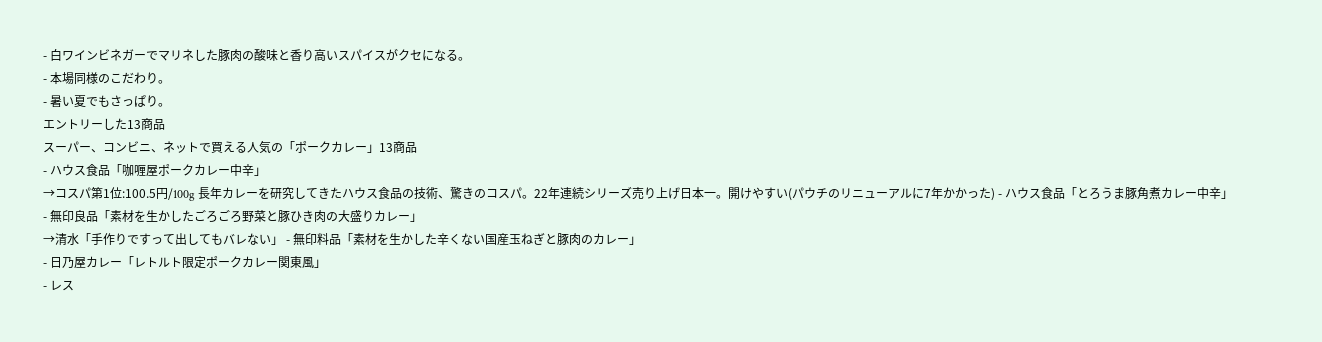- 白ワインビネガーでマリネした豚肉の酸味と香り高いスパイスがクセになる。
- 本場同様のこだわり。
- 暑い夏でもさっぱり。
エントリーした13商品
スーパー、コンビニ、ネットで買える人気の「ポークカレー」13商品
- ハウス食品「咖喱屋ポークカレー中辛」
→コスパ第1位:100.5円/100g 長年カレーを研究してきたハウス食品の技術、驚きのコスパ。22年連続シリーズ売り上げ日本一。開けやすい(パウチのリニューアルに7年かかった) - ハウス食品「とろうま豚角煮カレー中辛」
- 無印良品「素材を生かしたごろごろ野菜と豚ひき肉の大盛りカレー」
→清水「手作りですって出してもバレない」 - 無印料品「素材を生かした辛くない国産玉ねぎと豚肉のカレー」
- 日乃屋カレー「レトルト限定ポークカレー関東風」
- レス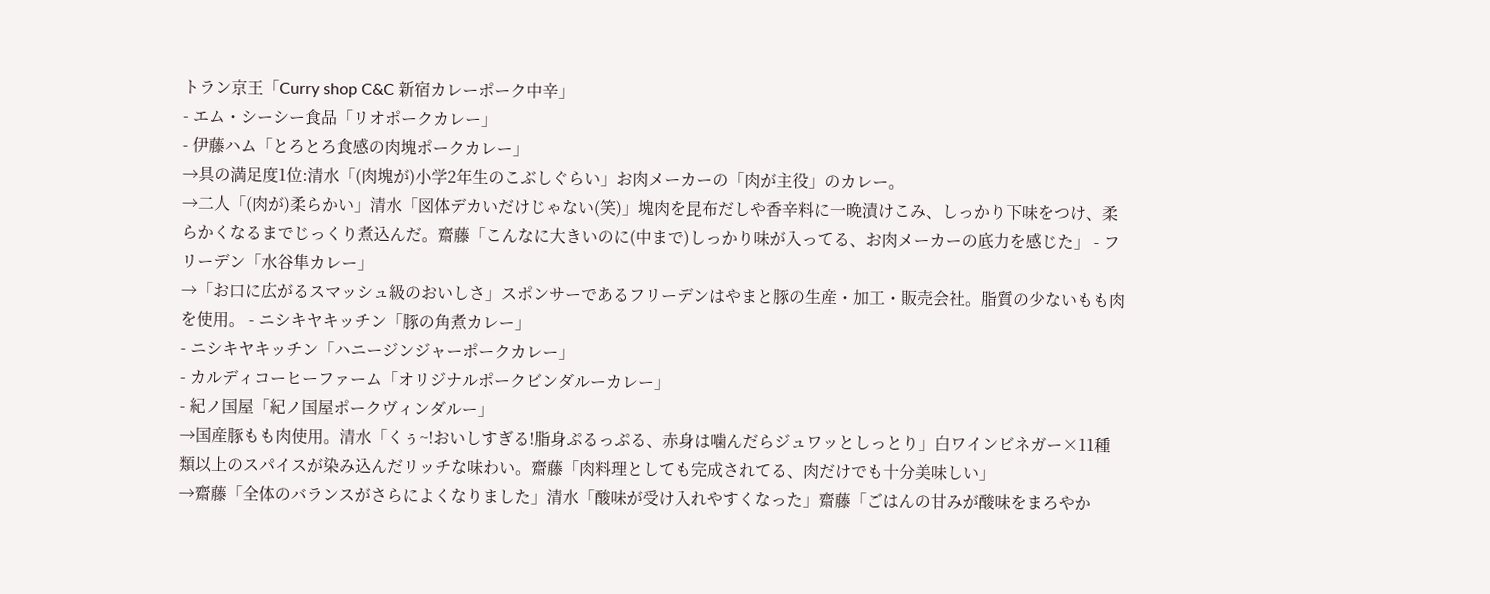トラン京王「Curry shop C&C 新宿カレーポーク中辛」
- エム・シーシー食品「リオポークカレー」
- 伊藤ハム「とろとろ食感の肉塊ポークカレー」
→具の満足度1位:清水「(肉塊が)小学2年生のこぶしぐらい」お肉メーカーの「肉が主役」のカレー。
→二人「(肉が)柔らかい」清水「図体デカいだけじゃない(笑)」塊肉を昆布だしや香辛料に一晩漬けこみ、しっかり下味をつけ、柔らかくなるまでじっくり煮込んだ。齋藤「こんなに大きいのに(中まで)しっかり味が入ってる、お肉メーカーの底力を感じた」 - フリーデン「水谷隼カレー」
→「お口に広がるスマッシュ級のおいしさ」スポンサーであるフリーデンはやまと豚の生産・加工・販売会社。脂質の少ないもも肉を使用。 - ニシキヤキッチン「豚の角煮カレー」
- ニシキヤキッチン「ハニージンジャーポークカレー」
- カルディコーヒーファーム「オリジナルポークビンダルーカレー」
- 紀ノ国屋「紀ノ国屋ポークヴィンダルー」
→国産豚もも肉使用。清水「くぅ~!おいしすぎる!脂身ぷるっぷる、赤身は噛んだらジュワッとしっとり」白ワインビネガー×11種類以上のスパイスが染み込んだリッチな味わい。齋藤「肉料理としても完成されてる、肉だけでも十分美味しい」
→齋藤「全体のバランスがさらによくなりました」清水「酸味が受け入れやすくなった」齋藤「ごはんの甘みが酸味をまろやか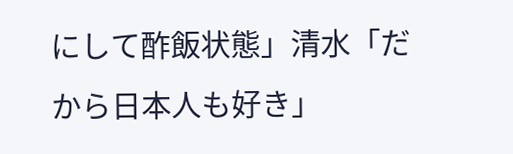にして酢飯状態」清水「だから日本人も好き」